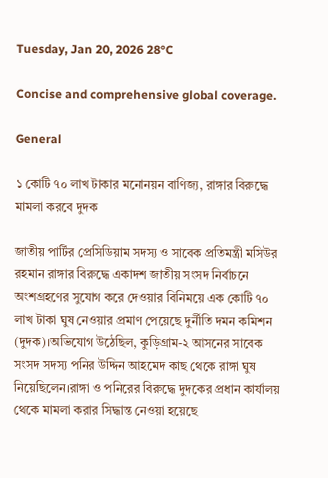Tuesday, Jan 20, 2026 28°C

Concise and comprehensive global coverage.

General

১ কোটি ৭০ লাখ টাকার মনোনয়ন বাণিজ্য, রাঙ্গার বিরুদ্ধে মামলা করবে দুদক

জাতীয় পার্টির প্রেসিডিয়াম সদস্য ও সাবেক প্রতিমন্ত্রী মসিউর রহমান রাঙ্গার বিরুদ্ধে একাদশ জাতীয় সংসদ নির্বাচনে অংশগ্রহণের সুযোগ করে দেওয়ার বিনিময়ে এক কোটি ৭০ লাখ টাকা ঘুষ নেওয়ার প্রমাণ পেয়েছে দুর্নীতি দমন কমিশন (দুদক)।অভিযোগ উঠেছিল, কুড়িগ্রাম-২ আসনের সাবেক সংসদ সদস্য পনির উদ্দিন আহমেদ কাছ থেকে রাঙ্গা ঘুষ নিয়েছিলেন।রাঙ্গা ও পনিরের বিরুদ্ধে দুদকের প্রধান কার্যালয় থেকে মামলা করার সিদ্ধান্ত নেওয়া হয়েছে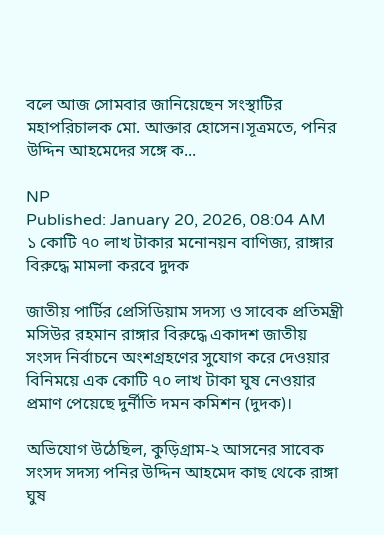বলে আজ সোমবার জানিয়েছেন সংস্থাটির মহাপরিচালক মো. আক্তার হোসেন।সূত্রমতে, পনির উদ্দিন আহমেদের সঙ্গে ক...

NP
Published: January 20, 2026, 08:04 AM
১ কোটি ৭০ লাখ টাকার মনোনয়ন বাণিজ্য, রাঙ্গার বিরুদ্ধে মামলা করবে দুদক

জাতীয় পার্টির প্রেসিডিয়াম সদস্য ও সাবেক প্রতিমন্ত্রী মসিউর রহমান রাঙ্গার বিরুদ্ধে একাদশ জাতীয় সংসদ নির্বাচনে অংশগ্রহণের সুযোগ করে দেওয়ার বিনিময়ে এক কোটি ৭০ লাখ টাকা ঘুষ নেওয়ার প্রমাণ পেয়েছে দুর্নীতি দমন কমিশন (দুদক)।

অভিযোগ উঠেছিল, কুড়িগ্রাম-২ আসনের সাবেক সংসদ সদস্য পনির উদ্দিন আহমেদ কাছ থেকে রাঙ্গা ঘুষ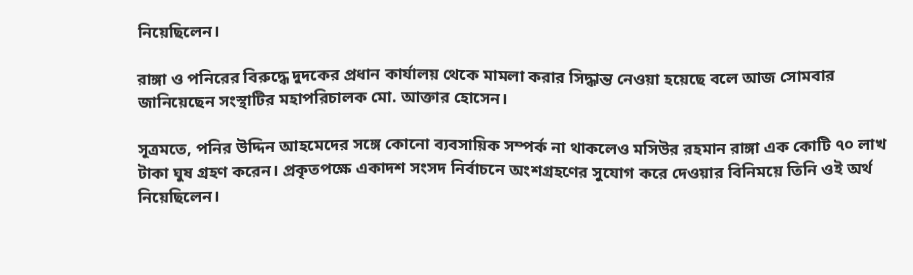নিয়েছিলেন।

রাঙ্গা ও পনিরের বিরুদ্ধে দুদকের প্রধান কার্যালয় থেকে মামলা করার সিদ্ধান্ত নেওয়া হয়েছে বলে আজ সোমবার জানিয়েছেন সংস্থাটির মহাপরিচালক মো. আক্তার হোসেন।

সূত্রমতে, পনির উদ্দিন আহমেদের সঙ্গে কোনো ব্যবসায়িক সম্পর্ক না থাকলেও মসিউর রহমান রাঙ্গা এক কোটি ৭০ লাখ টাকা ঘুষ গ্রহণ করেন। প্রকৃতপক্ষে একাদশ সংসদ নির্বাচনে অংশগ্রহণের সুযোগ করে দেওয়ার বিনিময়ে তিনি ওই অর্থ নিয়েছিলেন।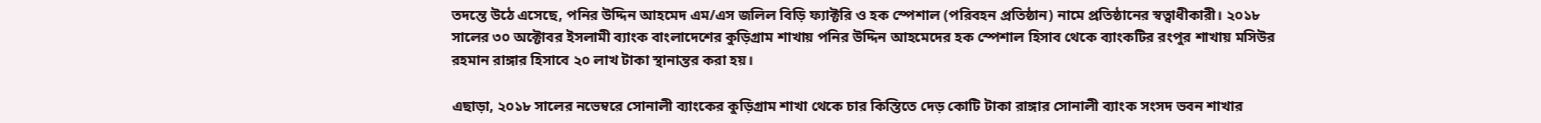তদন্তে উঠে এসেছে, পনির উদ্দিন আহমেদ এম/এস জলিল বিড়ি ফ্যাক্টরি ও হক স্পেশাল (পরিবহন প্রতিষ্ঠান) নামে প্রতিষ্ঠানের স্বত্বাধীকারী। ২০১৮ সালের ৩০ অক্টোবর ইসলামী ব্যাংক বাংলাদেশের কুড়িগ্রাম শাখায় পনির উদ্দিন আহমেদের হক স্পেশাল হিসাব থেকে ব্যাংকটির রংপুর শাখায় মসিউর রহমান রাঙ্গার হিসাবে ২০ লাখ টাকা স্থানান্তর করা হয়।

এছাড়া, ২০১৮ সালের নভেম্বরে সোনালী ব্যাংকের কুড়িগ্রাম শাখা থেকে চার কিস্তিতে দেড় কোটি টাকা রাঙ্গার সোনালী ব্যাংক সংসদ ভবন শাখার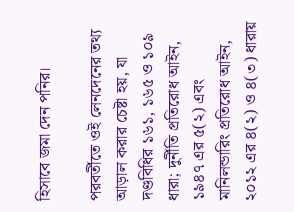হিসাবে জমা দেন পনির।

পরবর্তীতে ওই লেনদেনের তথ্য আড়াল করার চেষ্টা হয়, যা দণ্ডবিধির ১৬১, ১৬৫ ও ১০৯ ধারা; দুর্নীতি প্রতিরোধ আইন, ১৯৪৭ এর ৫(২) এবং মানিলন্ডারিং প্রতিরোধ আইন, ২০১২ এর ৪(২) ও ৪(৩) ধারায়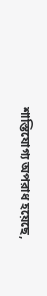শাস্তিযোগ্য অপরাধ হয়েছে,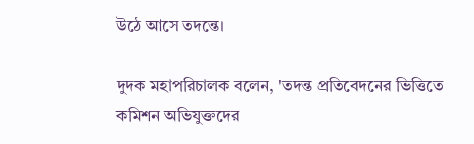উঠে আসে তদন্তে।

দুদক মহাপরিচালক বলেন, 'তদন্ত প্রতিবেদনের ভিত্তিতে কমিশন অভিযুক্তদের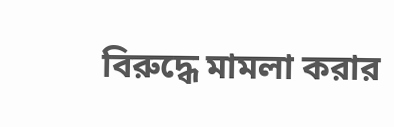বিরুদ্ধে মামলা করার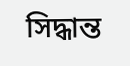সিদ্ধান্ত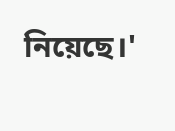নিয়েছে।'